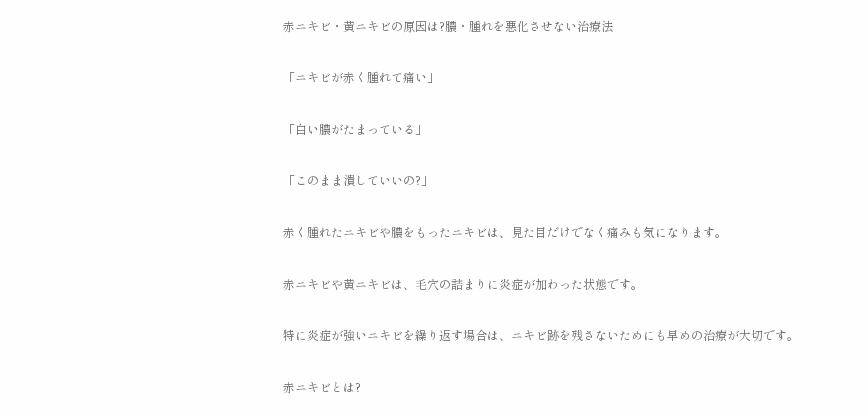赤ニキビ・黄ニキビの原因は?膿・腫れを悪化させない治療法

「ニキビが赤く腫れて痛い」

「白い膿がたまっている」

「このまま潰していいの?」

赤く腫れたニキビや膿をもったニキビは、見た目だけでなく痛みも気になります。

赤ニキビや黄ニキビは、毛穴の詰まりに炎症が加わった状態です。

特に炎症が強いニキビを繰り返す場合は、ニキビ跡を残さないためにも早めの治療が大切です。

赤ニキビとは?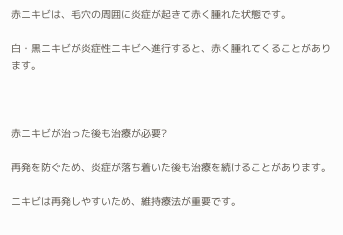赤ニキビは、毛穴の周囲に炎症が起きて赤く腫れた状態です。

白・黒ニキビが炎症性ニキビへ進行すると、赤く腫れてくることがあります。



赤ニキビが治った後も治療が必要?

再発を防ぐため、炎症が落ち着いた後も治療を続けることがあります。

ニキビは再発しやすいため、維持療法が重要です。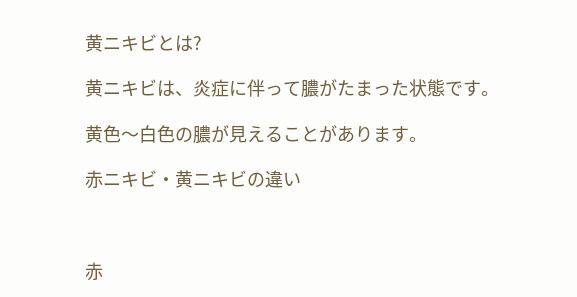黄ニキビとは?

黄ニキビは、炎症に伴って膿がたまった状態です。

黄色〜白色の膿が見えることがあります。

赤ニキビ・黄ニキビの違い



赤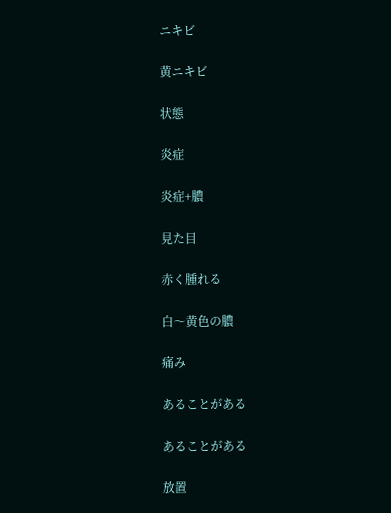ニキビ

黄ニキビ

状態

炎症

炎症+膿

見た目

赤く腫れる

白〜黄色の膿

痛み

あることがある

あることがある

放置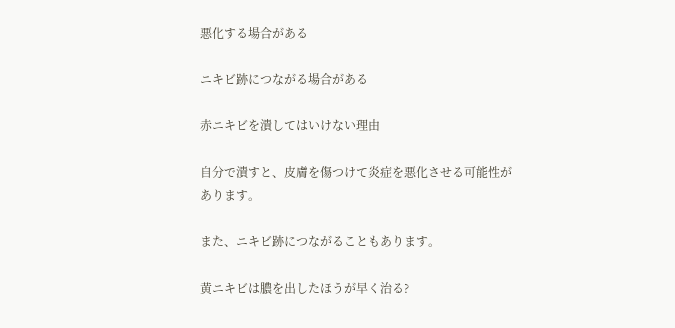悪化する場合がある

ニキビ跡につながる場合がある

赤ニキビを潰してはいけない理由

自分で潰すと、皮膚を傷つけて炎症を悪化させる可能性があります。

また、ニキビ跡につながることもあります。

黄ニキビは膿を出したほうが早く治る?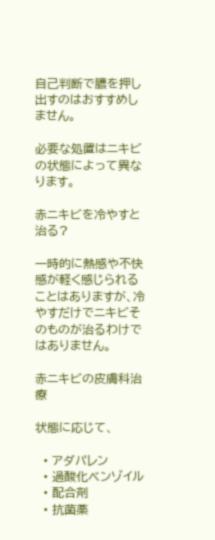自己判断で膿を押し出すのはおすすめしません。

必要な処置はニキビの状態によって異なります。

赤ニキビを冷やすと治る?

一時的に熱感や不快感が軽く感じられることはありますが、冷やすだけでニキビそのものが治るわけではありません。

赤ニキビの皮膚科治療

状態に応じて、

  • アダパレン
  • 過酸化ベンゾイル
  • 配合剤
  • 抗菌薬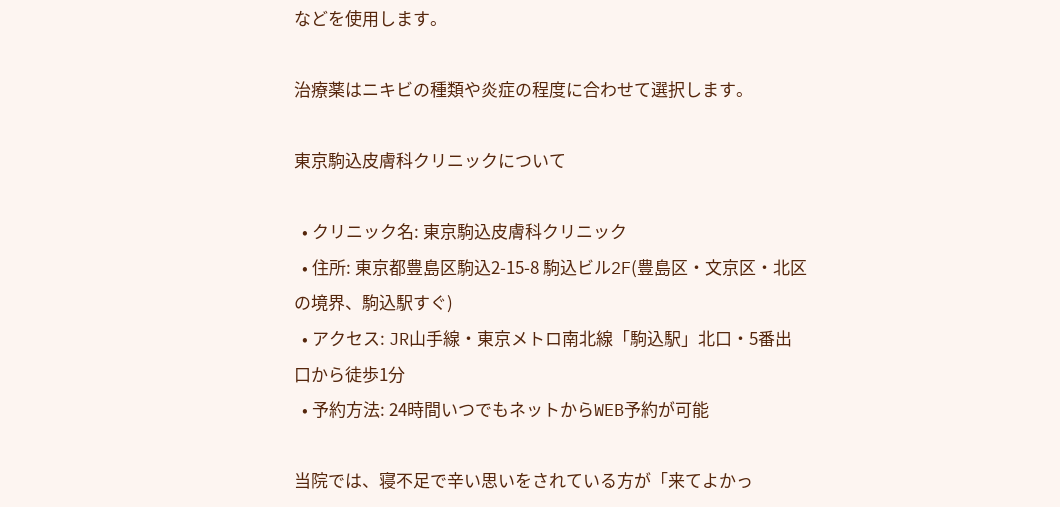などを使用します。

治療薬はニキビの種類や炎症の程度に合わせて選択します。

東京駒込皮膚科クリニックについて

  • クリニック名: 東京駒込皮膚科クリニック
  • 住所: 東京都豊島区駒込2-15-8 駒込ビル2F(豊島区・文京区・北区の境界、駒込駅すぐ)
  • アクセス: JR山手線・東京メトロ南北線「駒込駅」北口・5番出口から徒歩1分
  • 予約方法: 24時間いつでもネットからWEB予約が可能

当院では、寝不足で辛い思いをされている方が「来てよかっ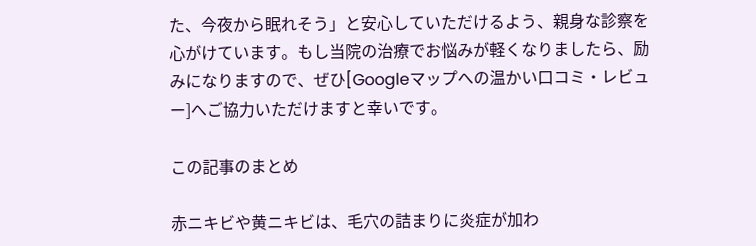た、今夜から眠れそう」と安心していただけるよう、親身な診察を心がけています。もし当院の治療でお悩みが軽くなりましたら、励みになりますので、ぜひ[Googleマップへの温かい口コミ・レビュー]へご協力いただけますと幸いです。

この記事のまとめ

赤ニキビや黄ニキビは、毛穴の詰まりに炎症が加わ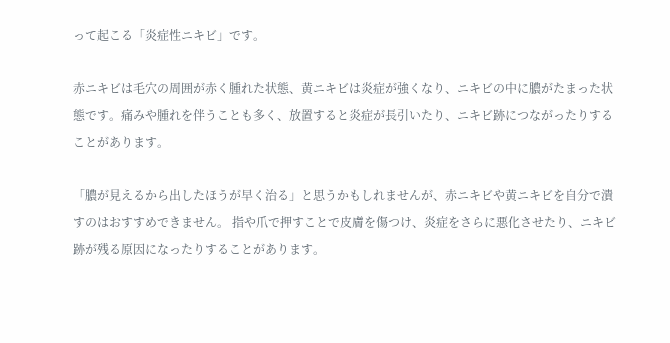って起こる「炎症性ニキビ」です。

赤ニキビは毛穴の周囲が赤く腫れた状態、黄ニキビは炎症が強くなり、ニキビの中に膿がたまった状態です。痛みや腫れを伴うことも多く、放置すると炎症が長引いたり、ニキビ跡につながったりすることがあります。

「膿が見えるから出したほうが早く治る」と思うかもしれませんが、赤ニキビや黄ニキビを自分で潰すのはおすすめできません。 指や爪で押すことで皮膚を傷つけ、炎症をさらに悪化させたり、ニキビ跡が残る原因になったりすることがあります。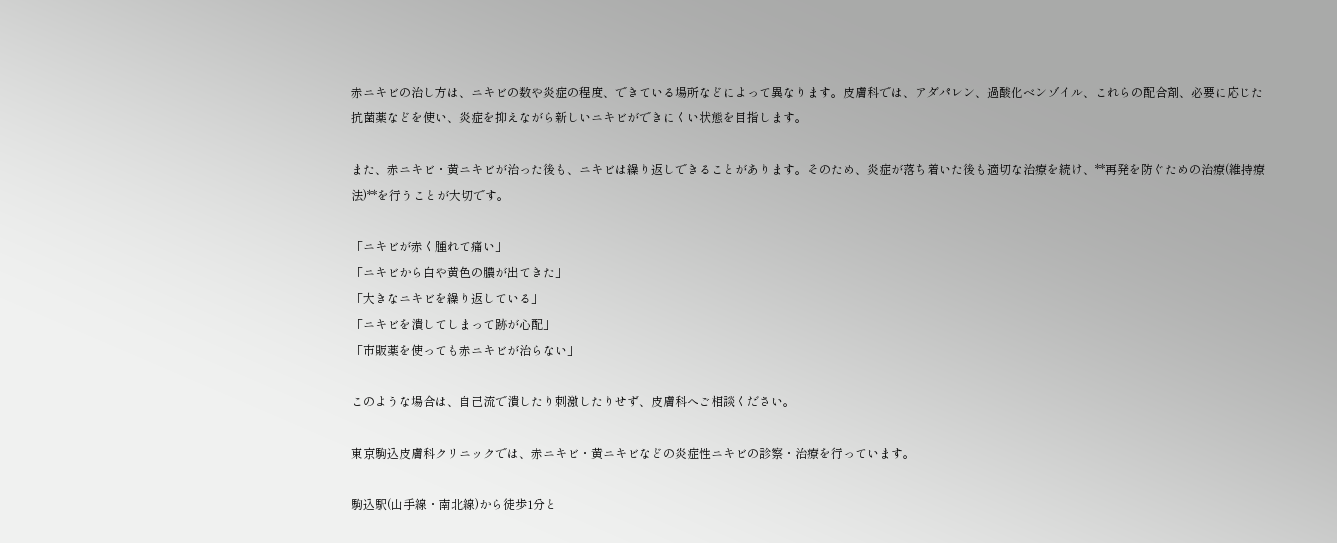赤ニキビの治し方は、ニキビの数や炎症の程度、できている場所などによって異なります。皮膚科では、アダパレン、過酸化ベンゾイル、これらの配合剤、必要に応じた抗菌薬などを使い、炎症を抑えながら新しいニキビができにくい状態を目指します。

また、赤ニキビ・黄ニキビが治った後も、ニキビは繰り返しできることがあります。そのため、炎症が落ち着いた後も適切な治療を続け、**再発を防ぐための治療(維持療法)**を行うことが大切です。

「ニキビが赤く腫れて痛い」
「ニキビから白や黄色の膿が出てきた」
「大きなニキビを繰り返している」
「ニキビを潰してしまって跡が心配」
「市販薬を使っても赤ニキビが治らない」

このような場合は、自己流で潰したり刺激したりせず、皮膚科へご相談ください。

東京駒込皮膚科クリニックでは、赤ニキビ・黄ニキビなどの炎症性ニキビの診察・治療を行っています。

駒込駅(山手線・南北線)から徒歩1分と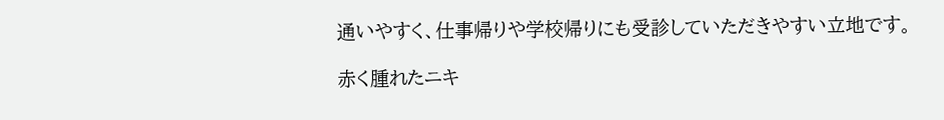通いやすく、仕事帰りや学校帰りにも受診していただきやすい立地です。

赤く腫れたニキ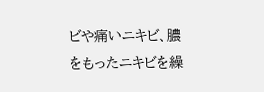ビや痛いニキビ、膿をもったニキビを繰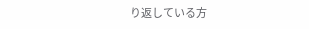り返している方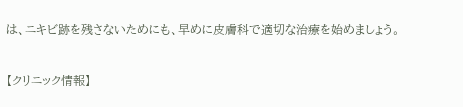は、ニキビ跡を残さないためにも、早めに皮膚科で適切な治療を始めましょう。

【クリニック情報】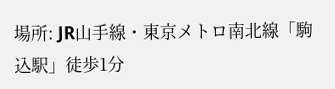場所: JR山手線・東京メトロ南北線「駒込駅」徒歩1分